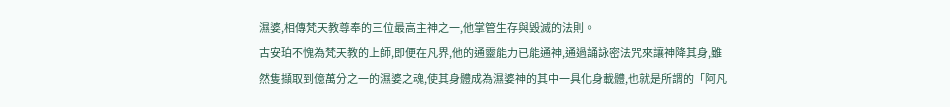濕婆,相傳梵天教尊奉的三位最高主神之一,他掌管生存與毀滅的法則。
古安珀不愧為梵天教的上師,即便在凡界,他的通靈能力已能通神,通過誦詠密法咒來讓神降其身,雖然隻擷取到億萬分之一的濕婆之魂,使其身體成為濕婆神的其中一具化身載體,也就是所謂的「阿凡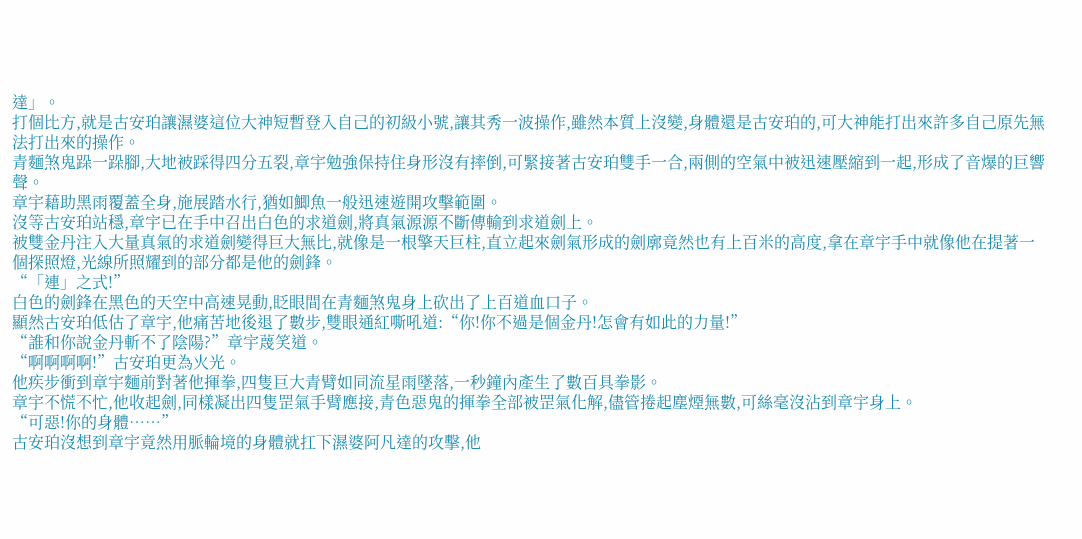達」。
打個比方,就是古安珀讓濕婆這位大神短暫登入自己的初級小號,讓其秀一波操作,雖然本質上沒變,身體還是古安珀的,可大神能打出來許多自己原先無法打出來的操作。
青麵煞鬼跺一跺腳,大地被踩得四分五裂,章宇勉強保持住身形沒有摔倒,可緊接著古安珀雙手一合,兩側的空氣中被迅速壓縮到一起,形成了音爆的巨響聲。
章宇藉助黑雨覆蓋全身,施展踏水行,猶如鯽魚一般迅速遊開攻擊範圍。
沒等古安珀站穩,章宇已在手中召出白色的求道劍,將真氣源源不斷傳輸到求道劍上。
被雙金丹注入大量真氣的求道劍變得巨大無比,就像是一根擎天巨柱,直立起來劍氣形成的劍廓竟然也有上百米的高度,拿在章宇手中就像他在提著一個探照燈,光線所照耀到的部分都是他的劍鋒。
“「連」之式!”
白色的劍鋒在黑色的天空中高速晃動,眨眼間在青麵煞鬼身上砍出了上百道血口子。
顯然古安珀低估了章宇,他痛苦地後退了數步,雙眼通紅嘶吼道:“你!你不過是個金丹!怎會有如此的力量!”
“誰和你說金丹斬不了陰陽?”章宇蔑笑道。
“啊啊啊啊!”古安珀更為火光。
他疾步衝到章宇麵前對著他揮拳,四隻巨大青臂如同流星雨墜落,一秒鐘內產生了數百具拳影。
章宇不慌不忙,他收起劍,同樣凝出四隻罡氣手臂應接,青色惡鬼的揮拳全部被罡氣化解,儘管捲起塵煙無數,可絲毫沒沾到章宇身上。
“可惡!你的身體……”
古安珀沒想到章宇竟然用脈輪境的身體就扛下濕婆阿凡達的攻擊,他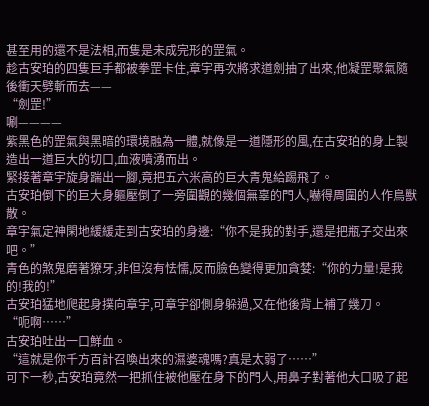甚至用的還不是法相,而隻是未成完形的罡氣。
趁古安珀的四隻巨手都被拳罡卡住,章宇再次將求道劍抽了出來,他凝罡聚氣隨後衝天劈斬而去——
“劍罡!”
唰————
紫黑色的罡氣與黑暗的環境融為一體,就像是一道隱形的風,在古安珀的身上製造出一道巨大的切口,血液噴湧而出。
緊接著章宇旋身踹出一腳,竟把五六米高的巨大青鬼給踢飛了。
古安珀倒下的巨大身軀壓倒了一旁圍觀的幾個無辜的門人,嚇得周圍的人作鳥獸散。
章宇氣定神閑地緩緩走到古安珀的身邊:“你不是我的對手,還是把瓶子交出來吧。”
青色的煞鬼磨著獠牙,非但沒有怯懦,反而臉色變得更加貪婪:“你的力量!是我的!我的!”
古安珀猛地爬起身撲向章宇,可章宇卻側身躲過,又在他後背上補了幾刀。
“呃啊……”
古安珀吐出一口鮮血。
“這就是你千方百計召喚出來的濕婆魂嗎?真是太弱了……”
可下一秒,古安珀竟然一把抓住被他壓在身下的門人,用鼻子對著他大口吸了起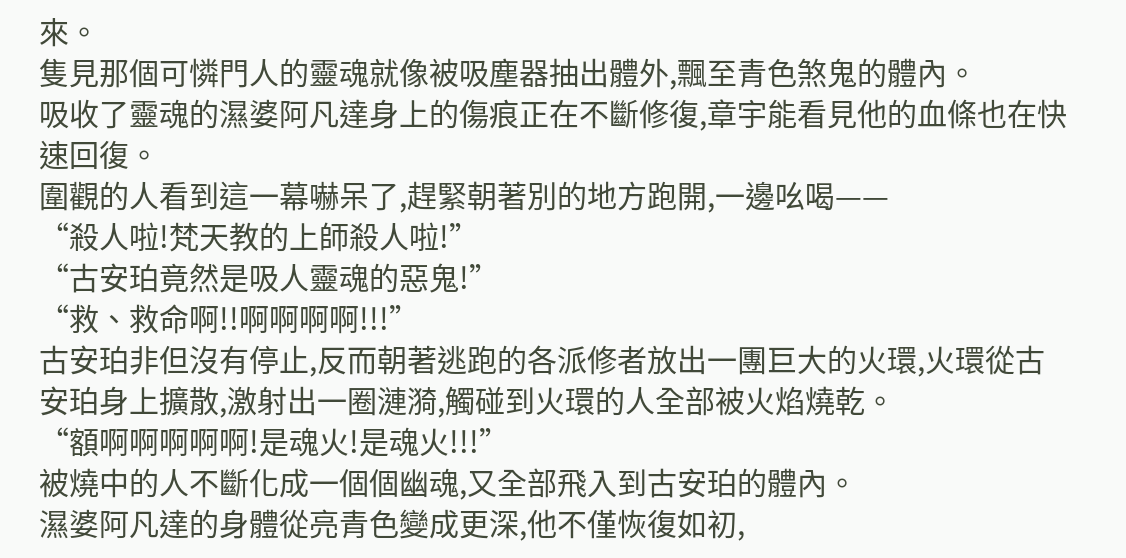來。
隻見那個可憐門人的靈魂就像被吸塵器抽出體外,飄至青色煞鬼的體內。
吸收了靈魂的濕婆阿凡達身上的傷痕正在不斷修復,章宇能看見他的血條也在快速回復。
圍觀的人看到這一幕嚇呆了,趕緊朝著別的地方跑開,一邊吆喝——
“殺人啦!梵天教的上師殺人啦!”
“古安珀竟然是吸人靈魂的惡鬼!”
“救、救命啊!!啊啊啊啊!!!”
古安珀非但沒有停止,反而朝著逃跑的各派修者放出一團巨大的火環,火環從古安珀身上擴散,激射出一圈漣漪,觸碰到火環的人全部被火焰燒乾。
“額啊啊啊啊啊!是魂火!是魂火!!!”
被燒中的人不斷化成一個個幽魂,又全部飛入到古安珀的體內。
濕婆阿凡達的身體從亮青色變成更深,他不僅恢復如初,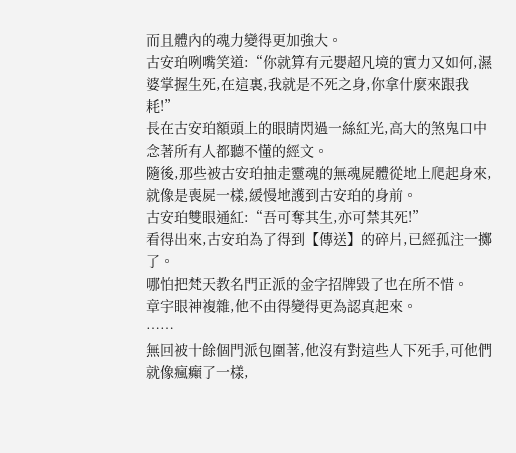而且體內的魂力變得更加強大。
古安珀咧嘴笑道:“你就算有元嬰超凡境的實力又如何,濕婆掌握生死,在這裏,我就是不死之身,你拿什麼來跟我耗!”
長在古安珀額頭上的眼睛閃過一絲紅光,高大的煞鬼口中念著所有人都聽不懂的經文。
隨後,那些被古安珀抽走靈魂的無魂屍體從地上爬起身來,就像是喪屍一樣,緩慢地護到古安珀的身前。
古安珀雙眼通紅:“吾可奪其生,亦可禁其死!”
看得出來,古安珀為了得到【傳送】的碎片,已經孤注一擲了。
哪怕把梵天教名門正派的金字招牌毀了也在所不惜。
章宇眼神複雜,他不由得變得更為認真起來。
……
無回被十餘個門派包圍著,他沒有對這些人下死手,可他們就像瘋癲了一樣,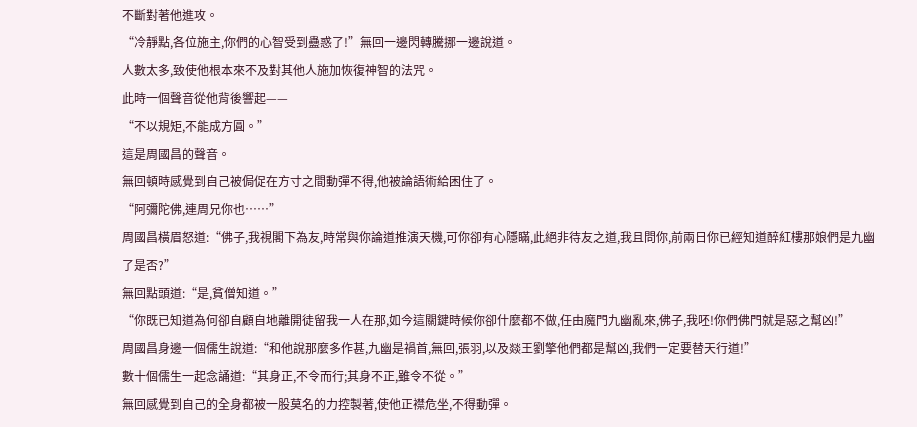不斷對著他進攻。
“冷靜點,各位施主,你們的心智受到蠱惑了!”無回一邊閃轉騰挪一邊說道。
人數太多,致使他根本來不及對其他人施加恢復神智的法咒。
此時一個聲音從他背後響起——
“不以規矩,不能成方圓。”
這是周國昌的聲音。
無回頓時感覺到自己被侷促在方寸之間動彈不得,他被論語術給困住了。
“阿彌陀佛,連周兄你也……”
周國昌橫眉怒道:“佛子,我視閣下為友,時常與你論道推演天機,可你卻有心隱瞞,此絕非待友之道,我且問你,前兩日你已經知道醉紅樓那娘們是九幽了是否?”
無回點頭道:“是,貧僧知道。”
“你既已知道為何卻自顧自地離開徒留我一人在那,如今這關鍵時候你卻什麼都不做,任由魔門九幽亂來,佛子,我呸!你們佛門就是惡之幫凶!”
周國昌身邊一個儒生說道:“和他說那麼多作甚,九幽是禍首,無回,張羽,以及燚王劉擎他們都是幫凶,我們一定要替天行道!”
數十個儒生一起念誦道:“其身正,不令而行;其身不正,雖令不從。”
無回感覺到自己的全身都被一股莫名的力控製著,使他正襟危坐,不得動彈。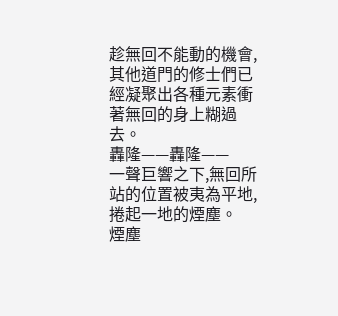趁無回不能動的機會,其他道門的修士們已經凝聚出各種元素衝著無回的身上糊過去。
轟隆——轟隆——
一聲巨響之下,無回所站的位置被夷為平地,捲起一地的煙塵。
煙塵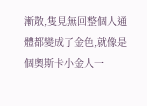漸散,隻見無回整個人通體都變成了金色,就像是個奧斯卡小金人一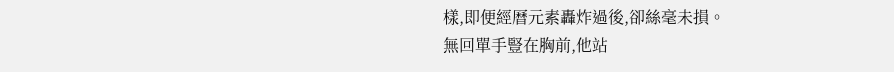樣,即便經曆元素轟炸過後,卻絲毫未損。
無回單手豎在胸前,他站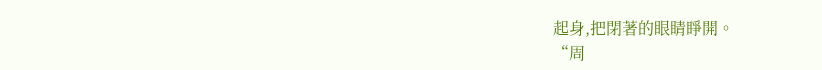起身,把閉著的眼睛睜開。
“周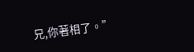兄,你著相了。”